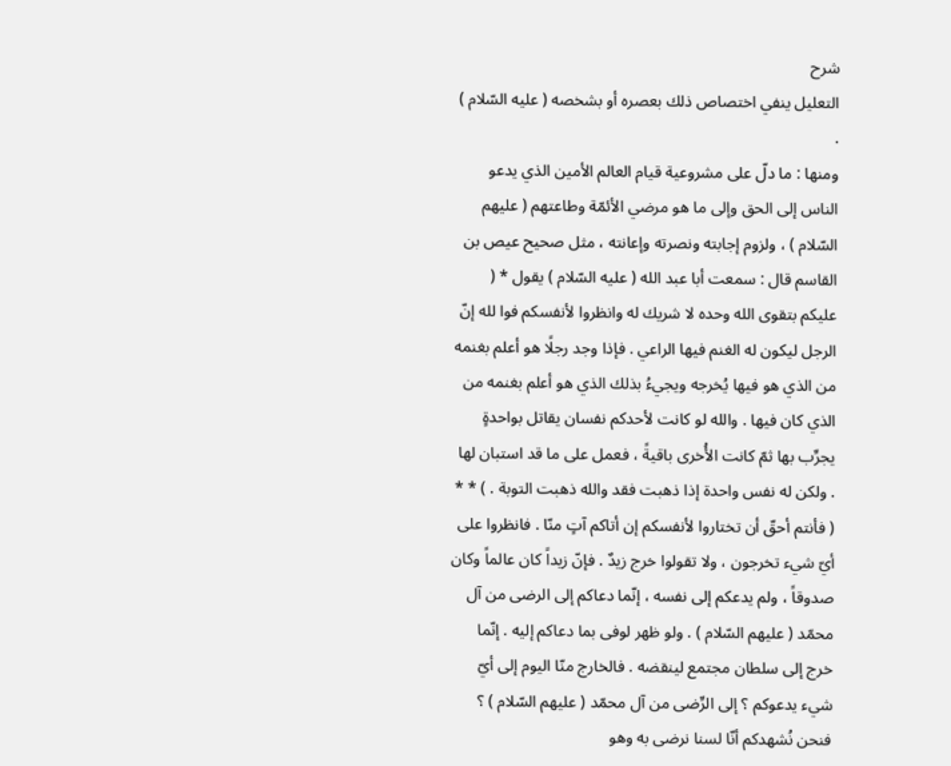شرح
التعليل ينفي اختصاص ذلك بعصره أو بشخصه ( عليه السّلام ) .
ومنها : ما دلّ على مشروعية قيام العالم الأمين الذي يدعو الناس إلى الحق وإلى ما هو مرضي الأئمّة وطاعتهم ( عليهم السّلام ) ، ولزوم إجابته ونصرته وإعانته ، مثل صحيح عيص بن القاسم قال : سمعت أبا عبد الله ( عليه السّلام ) يقول * ( عليكم بتقوى الله وحده لا شريك له وانظروا لأنفسكم فوا لله إنّ الرجل ليكون له الغنم فيها الراعي . فإذا وجد رجلًا هو أعلم بغنمه من الذي هو فيها يُخرجه ويجيءُ بذلك الذي هو أعلم بغنمه من الذي كان فيها . والله لو كانت لأحدكم نفسان يقاتل بواحدةٍ يجرِّب بها ثمّ كانت الأُخرى باقيةً ، فعمل على ما قد استبان لها . ولكن له نفس واحدة إذا ذهبت فقد والله ذهبت التوبة . ) * * ( فأنتم أحقّ أن تختاروا لأنفسكم إن أتاكم آتٍ منّا . فانظروا على أيّ شيء تخرجون ، ولا تقولوا خرج زيدٌ . فإنّ زيداً كان عالماً وكان صدوقاً ، ولم يدعكم إلى نفسه ، إنّما دعاكم إلى الرضى من آل محمّد ( عليهم السّلام ) . ولو ظهر لوفى بما دعاكم إليه . إنّما خرج إلى سلطان مجتمع لينقضه . فالخارج منّا اليوم إلى أيّ شيء يدعوكم ؟ إلى الرِّضى من آل محمّد ( عليهم السّلام ) ؟ فنحن نُشهدكم أنّا لسنا نرضى به وهو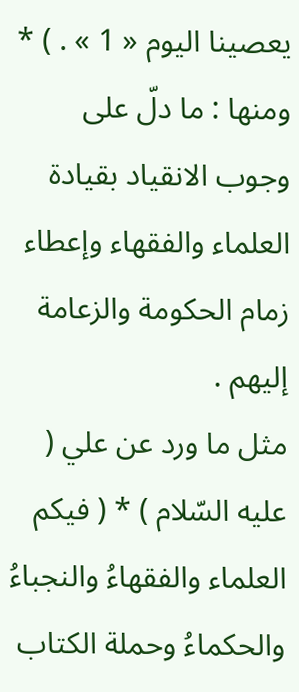يعصينا اليوم « 1 » . ) *
ومنها : ما دلّ على وجوب الانقياد بقيادة العلماء والفقهاء وإعطاء زمام الحكومة والزعامة إليهم .
مثل ما ورد عن علي ( عليه السّلام ) * ( فيكم العلماء والفقهاءُ والنجباءُ والحكماءُ وحملة الكتاب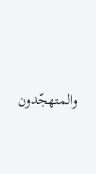والمتهجّدون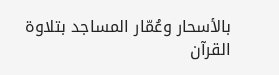بالأسحار وعُمّار المساجد بتلاوة القرآن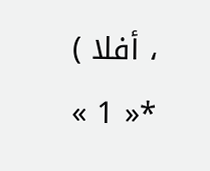، أفلا ) *« 1 »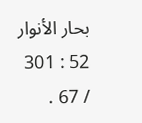بحار الأنوار 52 : 301 / 67 .